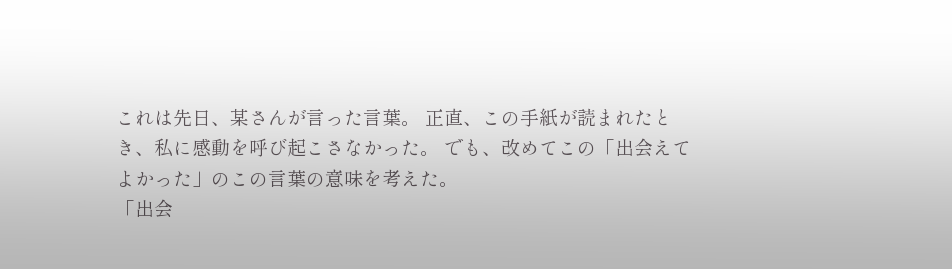これは先日、某さんが言った言葉。 正直、この手紙が読まれたとき、私に感動を呼び起こさなかった。 でも、改めてこの「出会えてよかった」のこの言葉の意味を考えた。
「出会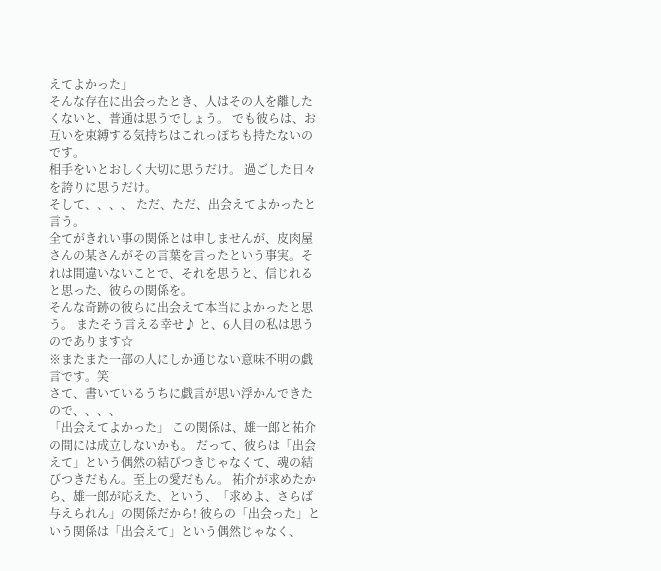えてよかった」
そんな存在に出会ったとき、人はその人を離したくないと、普通は思うでしょう。 でも彼らは、お互いを束縛する気持ちはこれっぽちも持たないのです。
相手をいとおしく大切に思うだけ。 過ごした日々を誇りに思うだけ。
そして、、、、 ただ、ただ、出会えてよかったと言う。
全てがきれい事の関係とは申しませんが、皮肉屋さんの某さんがその言葉を言ったという事実。それは間違いないことで、それを思うと、信じれると思った、彼らの関係を。
そんな奇跡の彼らに出会えて本当によかったと思う。 またそう言える幸せ♪ と、6人目の私は思うのであります☆
※またまた一部の人にしか通じない意味不明の戯言です。笑
さて、書いているうちに戯言が思い浮かんできたので、、、、
「出会えてよかった」 この関係は、雄一郎と祐介の間には成立しないかも。 だって、彼らは「出会えて」という偶然の結びつきじゃなくて、魂の結びつきだもん。至上の愛だもん。 祐介が求めたから、雄一郎が応えた、という、「求めよ、さらば与えられん」の関係だから! 彼らの「出会った」という関係は「出会えて」という偶然じゃなく、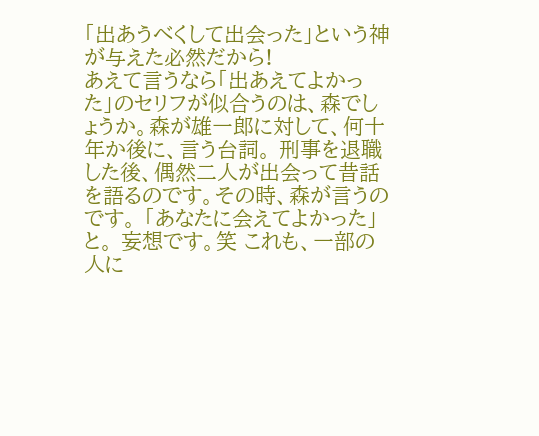「出あうべくして出会った」という神が与えた必然だから!
あえて言うなら「出あえてよかった」のセリフが似合うのは、森でしょうか。森が雄一郎に対して、何十年か後に、言う台詞。 刑事を退職した後、偶然二人が出会って昔話を語るのです。その時、森が言うのです。 「あなたに会えてよかった」と。 妄想です。笑 これも、一部の人に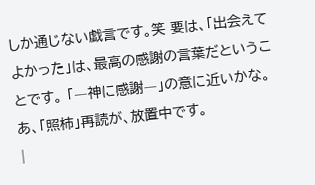しか通じない戯言です。笑 要は、「出会えてよかった」は、最高の感謝の言葉だということです。 「―神に感謝―」の意に近いかな。 あ、「照柿」再読が、放置中です。
|